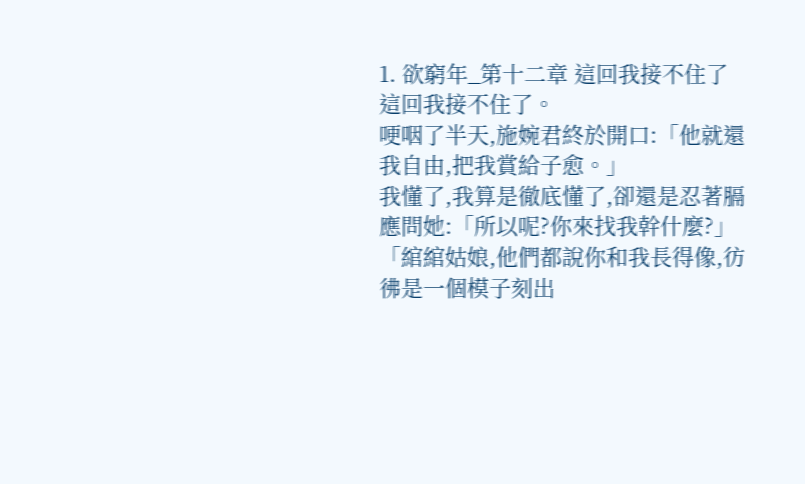1. 欲窮年_第十二章 這回我接不住了
這回我接不住了。
哽咽了半天,施婉君終於開口:「他就還我自由,把我賞給子愈。」
我懂了,我算是徹底懂了,卻還是忍著膈應問她:「所以呢?你來找我幹什麼?」
「綰綰姑娘,他們都說你和我長得像,彷彿是一個模子刻出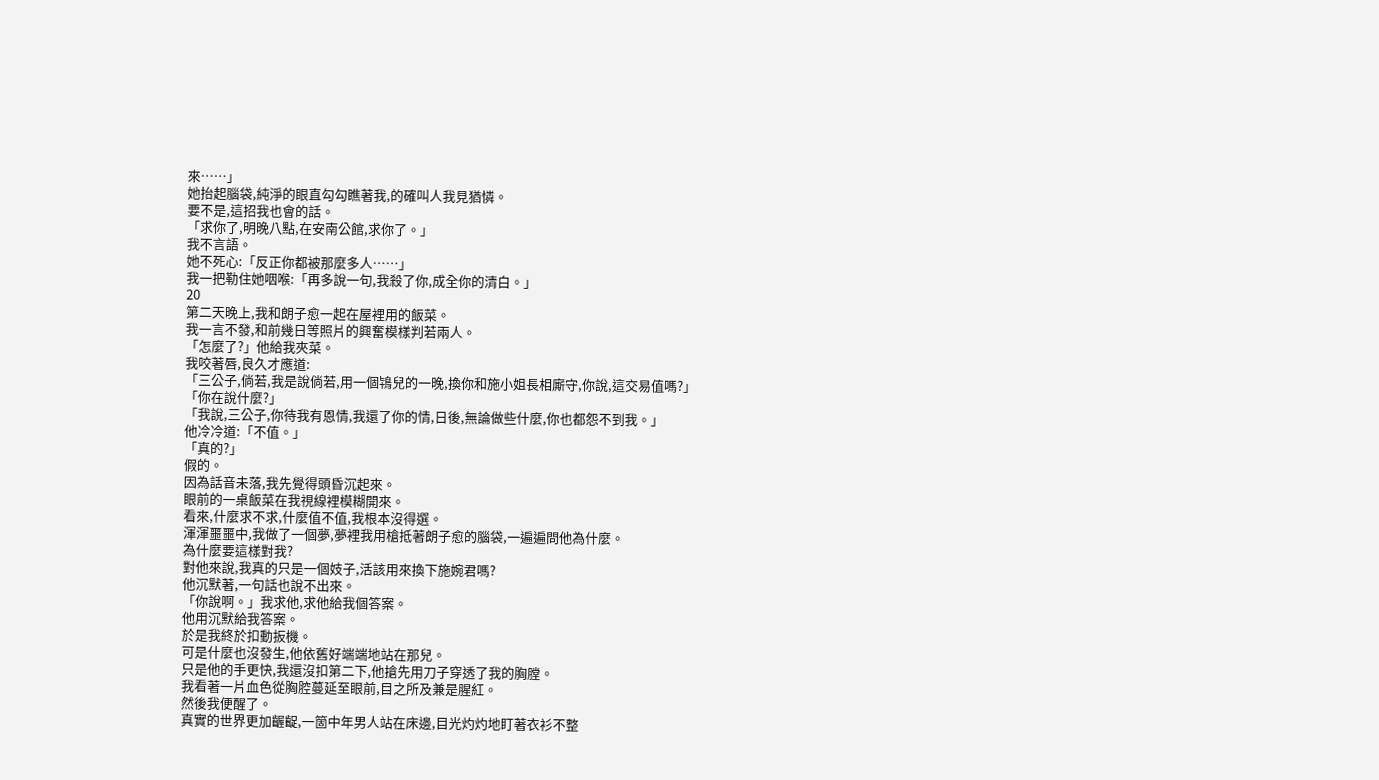來……」
她抬起腦袋,純淨的眼直勾勾瞧著我,的確叫人我見猶憐。
要不是,這招我也會的話。
「求你了,明晚八點,在安南公館,求你了。」
我不言語。
她不死心:「反正你都被那麼多人……」
我一把勒住她咽喉:「再多說一句,我殺了你,成全你的清白。」
20
第二天晚上,我和朗子愈一起在屋裡用的飯菜。
我一言不發,和前幾日等照片的興奮模樣判若兩人。
「怎麼了?」他給我夾菜。
我咬著唇,良久才應道:
「三公子,倘若,我是說倘若,用一個鴇兒的一晚,換你和施小姐長相廝守,你說,這交易值嗎?」
「你在說什麼?」
「我說,三公子,你待我有恩情,我還了你的情,日後,無論做些什麼,你也都怨不到我。」
他冷冷道:「不值。」
「真的?」
假的。
因為話音未落,我先覺得頭昏沉起來。
眼前的一桌飯菜在我視線裡模糊開來。
看來,什麼求不求,什麼值不值,我根本沒得選。
渾渾噩噩中,我做了一個夢,夢裡我用槍抵著朗子愈的腦袋,一遍遍問他為什麼。
為什麼要這樣對我?
對他來說,我真的只是一個妓子,活該用來換下施婉君嗎?
他沉默著,一句話也說不出來。
「你說啊。」我求他,求他給我個答案。
他用沉默給我答案。
於是我終於扣動扳機。
可是什麼也沒發生,他依舊好端端地站在那兒。
只是他的手更快,我還沒扣第二下,他搶先用刀子穿透了我的胸膛。
我看著一片血色從胸腔蔓延至眼前,目之所及兼是腥紅。
然後我便醒了。
真實的世界更加齷齪,一箇中年男人站在床邊,目光灼灼地盯著衣衫不整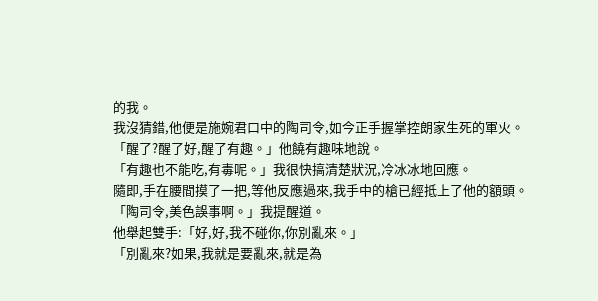的我。
我沒猜錯,他便是施婉君口中的陶司令,如今正手握掌控朗家生死的軍火。
「醒了?醒了好,醒了有趣。」他饒有趣味地說。
「有趣也不能吃,有毒呢。」我很快搞清楚狀況,冷冰冰地回應。
隨即,手在腰間摸了一把,等他反應過來,我手中的槍已經抵上了他的額頭。
「陶司令,美色誤事啊。」我提醒道。
他舉起雙手:「好,好,我不碰你,你別亂來。」
「別亂來?如果,我就是要亂來,就是為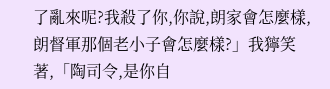了亂來呢?我殺了你,你說,朗家會怎麼樣,朗督軍那個老小子會怎麼樣?」我獰笑著,「陶司令,是你自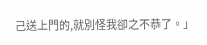己送上門的,就別怪我卻之不恭了。」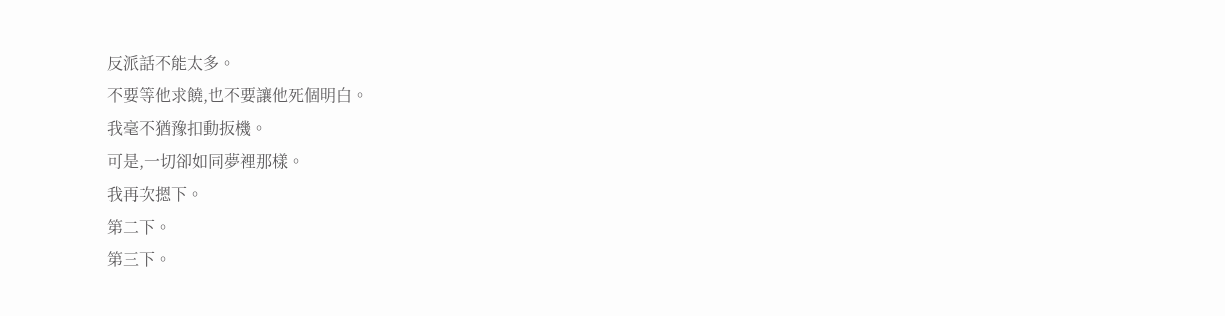反派話不能太多。
不要等他求饒,也不要讓他死個明白。
我毫不猶豫扣動扳機。
可是,一切卻如同夢裡那樣。
我再次摁下。
第二下。
第三下。